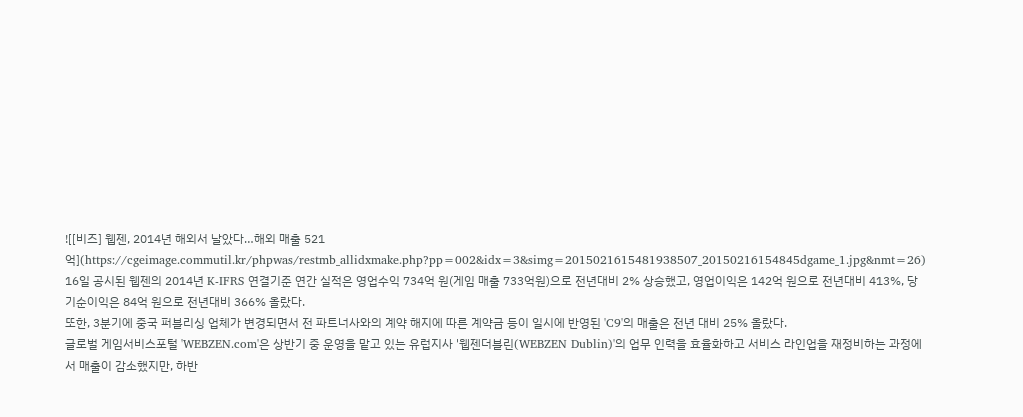![[비즈] 웹젠, 2014년 해외서 날았다…해외 매출 521억](https://cgeimage.commutil.kr/phpwas/restmb_allidxmake.php?pp=002&idx=3&simg=2015021615481938507_20150216154845dgame_1.jpg&nmt=26)
16일 공시된 웹젠의 2014년 K-IFRS 연결기준 연간 실적은 영업수익 734억 원(게임 매출 733억원)으로 전년대비 2% 상승했고, 영업이익은 142억 원으로 전년대비 413%, 당기순이익은 84억 원으로 전년대비 366% 올랐다.
또한, 3분기에 중국 퍼블리싱 업체가 변경되면서 전 파트너사와의 계약 해지에 따른 계약금 등이 일시에 반영된 'C9'의 매출은 전년 대비 25% 올랐다.
글로벌 게임서비스포털 'WEBZEN.com'은 상반기 중 운영을 맡고 있는 유럽지사 '웹젠더블린(WEBZEN Dublin)'의 업무 인력을 효율화하고 서비스 라인업을 재정비하는 과정에서 매출이 감소했지만, 하반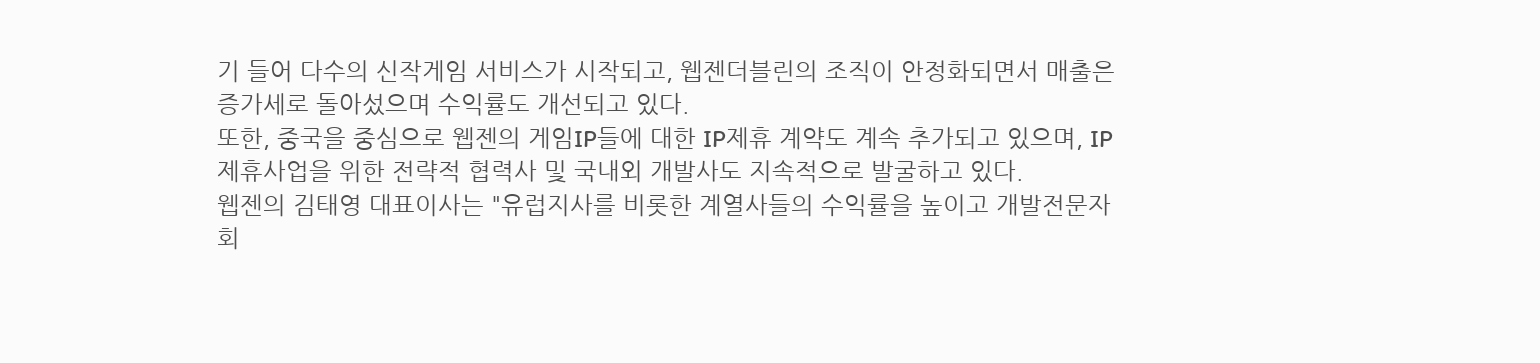기 들어 다수의 신작게임 서비스가 시작되고, 웹젠더블린의 조직이 안정화되면서 매출은 증가세로 돌아섰으며 수익률도 개선되고 있다.
또한, 중국을 중심으로 웹젠의 게임IP들에 대한 IP제휴 계약도 계속 추가되고 있으며, IP제휴사업을 위한 전략적 협력사 및 국내외 개발사도 지속적으로 발굴하고 있다.
웹젠의 김태영 대표이사는 "유럽지사를 비롯한 계열사들의 수익률을 높이고 개발전문자회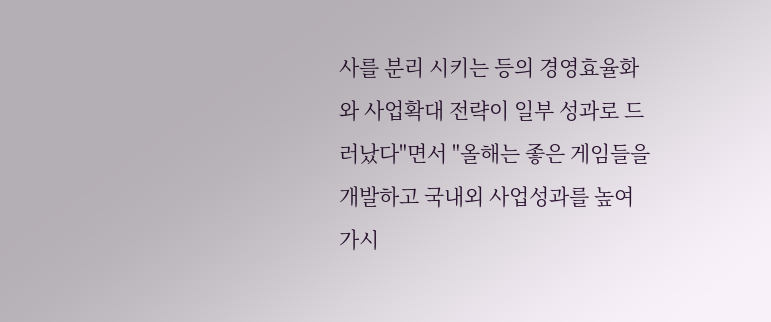사를 분리 시키는 등의 경영효율화와 사업확대 전략이 일부 성과로 드러났다"면서 "올해는 좋은 게임들을 개발하고 국내외 사업성과를 높여 가시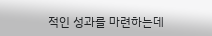적인 성과를 마련하는데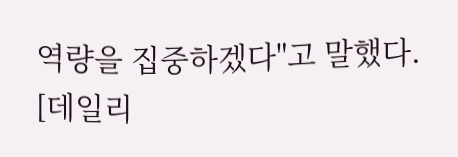역량을 집중하겠다"고 말했다.
[데일리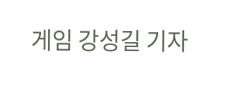게임 강성길 기자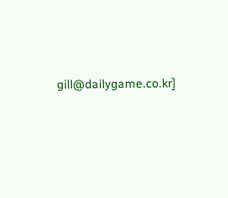gill@dailygame.co.kr]